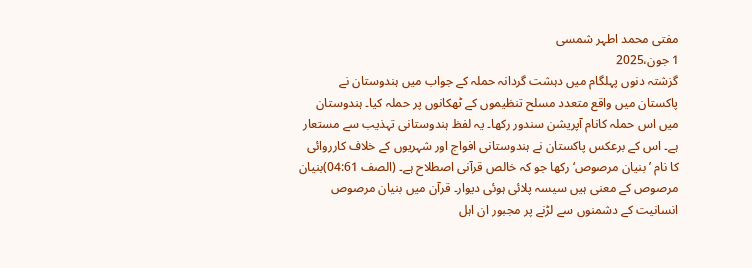مفتی محمد اطہر شمسی
1 جون،2025
گزشتہ دنوں پہلگام میں دہشت گردانہ حملہ کے جواب میں ہندوستان نے پاکستان میں واقع متعدد مسلح تنظیموں کے ٹھکانوں پر حملہ کیا۔ ہندوستان میں اس حملہ کانام آپریشن سندور رکھا۔ یہ لفظ ہندوستانی تہذیب سے مستعار ہے۔ اس کے برعکس پاکستان نے ہندوستانی افواج اور شہریوں کے خلاف کارروائی کا نام ’بنیان مرصوص‘ رکھا جو کہ خالص قرآنی اصطلاح ہے۔ (الصف 04:61)بنیان مرصوص کے معنی ہیں سیسہ پلائی ہوئی دیوار۔ قرآن میں بنیان مرصوص انسانیت کے دشمنوں سے لڑنے پر مجبور ان اہل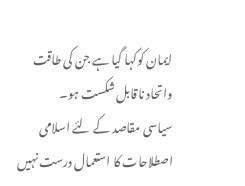ایمان کوکہا گیا ہے جن کی طاقت واتحاد ناقابل شکست ہو۔
سیاسی مقاصد کے لئے اسلامی اصطلاحات کا استعمال درست نہیں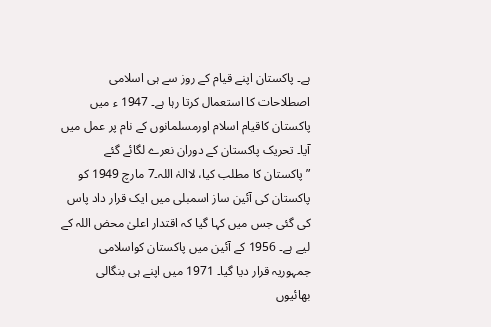ہے۔ پاکستان اپنے قیام کے روز سے ہی اسلامی اصطلاحات کا استعمال کرتا رہا ہے۔ 1947 ء میں پاکستان کاقیام اسلام اورمسلمانوں کے نام پر عمل میں آیا۔ تحریک پاکستان کے دوران نعرے لگائے گئے ”پاکستان کا مطلب کیا، لاالہٰ اللہ۔7 مارچ 1949 کو پاکستان کی آئین ساز اسمبلی میں ایک قرار داد پاس کی گئی جس میں کہا گیا کہ اقتدار اعلیٰ محض اللہ کے لیے ہے۔ 1956 کے آئین میں پاکستان کواسلامی جمہوریہ قرار دیا گیا۔ 1971 میں اپنے ہی بنگالی بھائیوں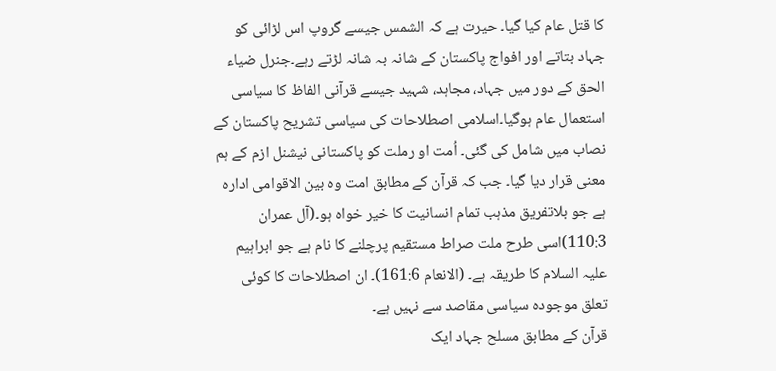کا قتل عام کیا گیا۔ حیرت ہے کہ الشمس جیسے گروپ اس لڑائی کو جہاد بتاتے اور افواج پاکستان کے شانہ بہ شانہ لڑتے رہے۔جنرل ضیاء الحق کے دور میں جہاد، مجاہد، شہید جیسے قرآنی الفاظ کا سیاسی استعمال عام ہوگیا۔اسلامی اصطلاحات کی سیاسی تشریح پاکستان کے نصاب میں شامل کی گئی۔ اُمت او رملت کو پاکستانی نیشنل ازم کے ہم معنی قرار دیا گیا۔ جب کہ قرآن کے مطابق امت وہ بین الاقوامی ادارہ ہے جو بلاتفریق مذہب تمام انسانیت کا خیر خواہ ہو۔(آل عمران 110:3)اسی طرح ملت صراط مستقیم پرچلنے کا نام ہے جو ابراہیم علیہ السلام کا طریقہ ہے۔ (الانعام 161:6)۔ ان اصطلاحات کا کوئی تعلق موجودہ سیاسی مقاصد سے نہیں ہے۔
قرآن کے مطابق مسلح جہاد ایک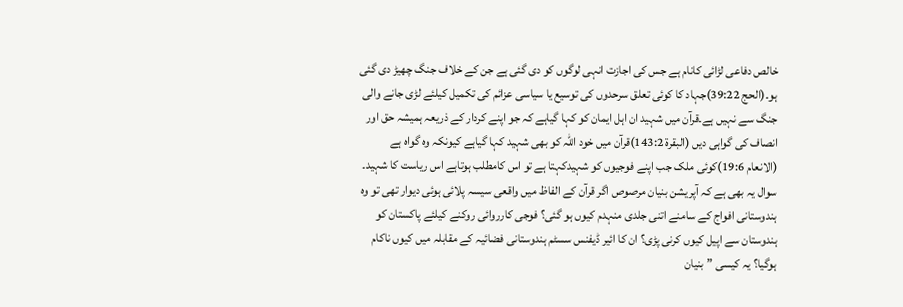خالص دفاعی لڑائی کانام ہے جس کی اجازت انہی لوگوں کو دی گئی ہے جن کے خلاف جنگ چھیڑ دی گئی ہو۔(الحج 39:22)جہاد کا کوئی تعلق سرحدوں کی توسیع یا سیاسی عزائم کی تکمیل کیلئے لڑی جانے والی جنگ سے نہیں ہے۔قرآن میں شہید ان اہل ایمان کو کہا گیاہے کہ جو اپنے کردار کے ذریعہ ہمیشہ حق اور انصاف کی گواہی دیں (البقرۃ 143:2)قرآن میں خود اللہ کو بھی شہید کہا گیاہے کیونکہ وہ گواہ ہے (الانعام 19:6)کوئی ملک جب اپنے فوجیوں کو شہیدکہتا ہے تو اس کامطلب ہوتاہے اس ریاست کا شہید۔ سوال یہ بھی ہے کہ آپریشن بنیان مرصوص اگر قرآن کے الفاظ میں واقعی سیسہ پلائی ہوئی دیوار تھی تو وہ ہندوستانی افواج کے سامنے اتنی جلدی منہدم کیوں ہو گئی؟ فوجی کارروائی روکنے کیلئے پاکستان کو ہندوستان سے اپیل کیوں کرنی پڑی؟ ان کا ائیر ڈیفنس سسٹم ہندوستانی فضائیہ کے مقابلہ میں کیوں ناکام ہوگیا؟ یہ کیسی ”بنیان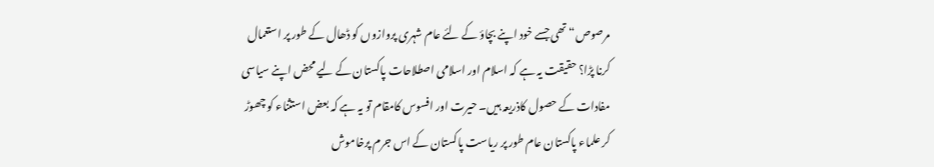مرصوص“ تھی جسے خود اپنے بچاؤ کے لئے عام شہری پروازوں کو ڈھال کے طور پر استعمال کرنا پڑا؟ حقیقت یہ ہے کہ اسلام اور اسلامی اصطلاحات پاکستان کے لیے محض اپنے سیاسی مفادات کے حصول کاذریعہ ہیں۔ حیرت اور افسوس کامقام تو یہ ہے کہ بعض استثناء کو چھوڑ کر علماء پاکستان عام طور پر ریاست پاکستان کے اس جرم پرخاموش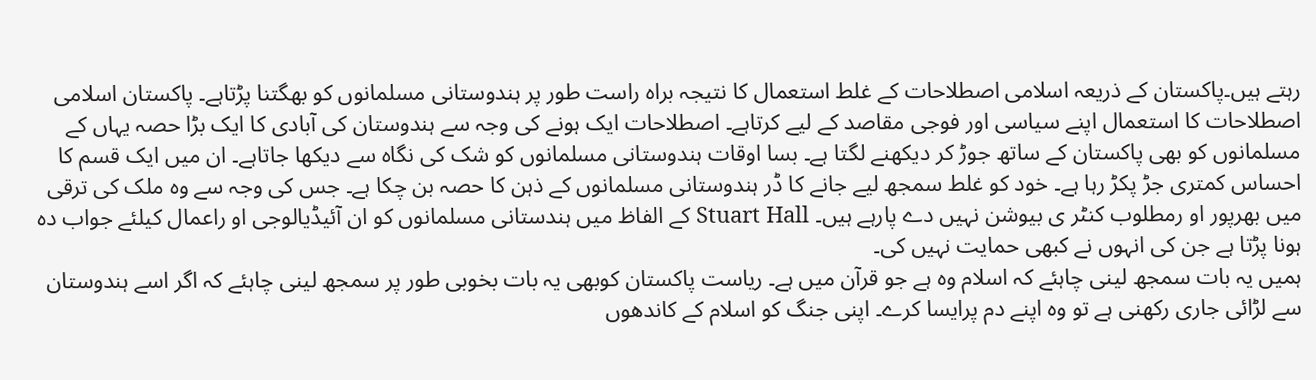رہتے ہیں۔پاکستان کے ذریعہ اسلامی اصطلاحات کے غلط استعمال کا نتیجہ براہ راست طور پر ہندوستانی مسلمانوں کو بھگتنا پڑتاہے۔ پاکستان اسلامی اصطلاحات کا استعمال اپنے سیاسی اور فوجی مقاصد کے لیے کرتاہے۔ اصطلاحات ایک ہونے کی وجہ سے ہندوستان کی آبادی کا ایک بڑا حصہ یہاں کے مسلمانوں کو بھی پاکستان کے ساتھ جوڑ کر دیکھنے لگتا ہے۔ بسا اوقات ہندوستانی مسلمانوں کو شک کی نگاہ سے دیکھا جاتاہے۔ ان میں ایک قسم کا احساس کمتری جڑ پکڑ رہا ہے۔ خود کو غلط سمجھ لیے جانے کا ڈر ہندوستانی مسلمانوں کے ذہن کا حصہ بن چکا ہے۔ جس کی وجہ سے وہ ملک کی ترقی میں بھرپور او رمطلوب کنٹر ی بیوشن نہیں دے پارہے ہیں۔ Stuart Hall کے الفاظ میں ہندستانی مسلمانوں کو ان آئیڈیالوجی او راعمال کیلئے جواب دہ ہونا پڑتا ہے جن کی انہوں نے کبھی حمایت نہیں کی۔
ہمیں یہ بات سمجھ لینی چاہئے کہ اسلام وہ ہے جو قرآن میں ہے۔ ریاست پاکستان کوبھی یہ بات بخوبی طور پر سمجھ لینی چاہئے کہ اگر اسے ہندوستان سے لڑائی جاری رکھنی ہے تو وہ اپنے دم پرایسا کرے۔ اپنی جنگ کو اسلام کے کاندھوں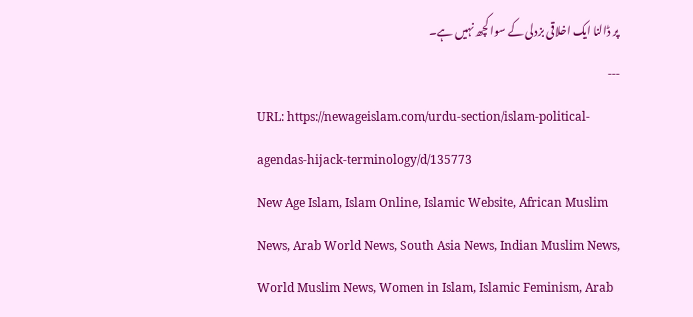پر ڈالنا ایک اخلاقی بزدلی کے سوا کچھ نہیں ہے۔
---
URL: https://newageislam.com/urdu-section/islam-political-agendas-hijack-terminology/d/135773
New Age Islam, Islam Online, Islamic Website, African Muslim News, Arab World News, South Asia News, Indian Muslim News, World Muslim News, Women in Islam, Islamic Feminism, Arab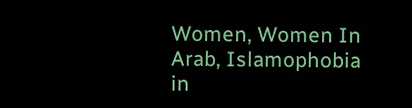Women, Women In Arab, Islamophobia in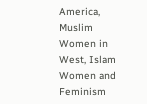America, Muslim Women in West, Islam Women and Feminism